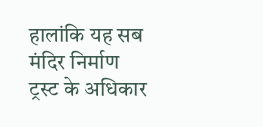हालांकि यह सब मंदिर निर्माण ट्रस्ट के अधिकार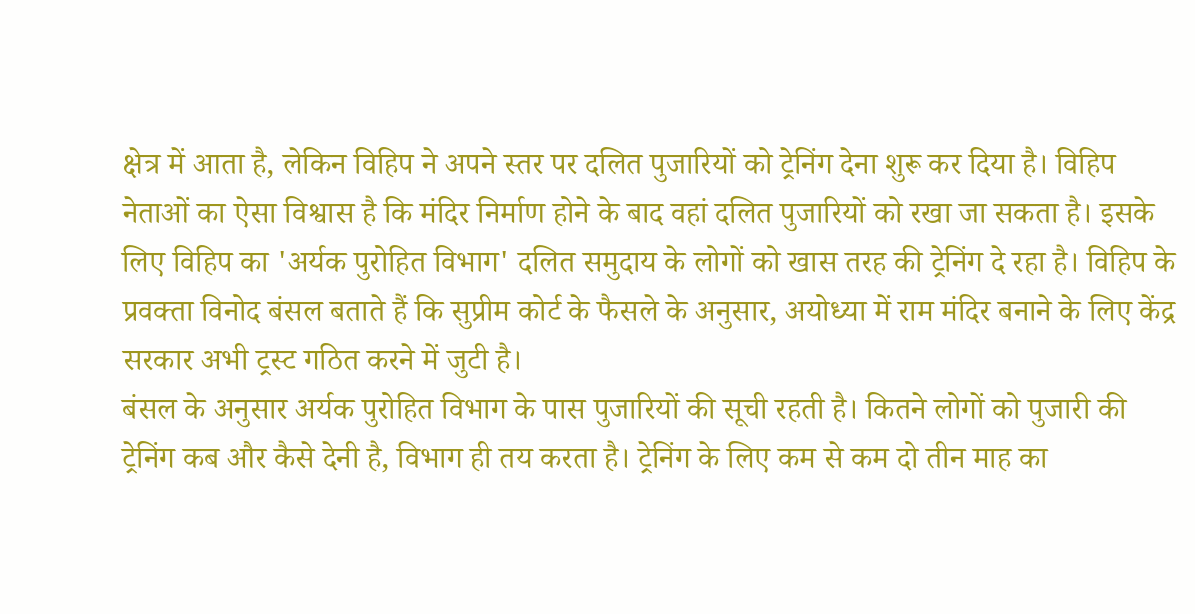क्षेत्र में आता है, लेकिन विहिप ने अपने स्तर पर दलित पुजारियों को ट्रेनिंग देना शुरू कर दिया है। विहिप नेताओं का ऐसा विश्वास है कि मंदिर निर्माण होने के बाद वहां दलित पुजारियों को रखा जा सकता है। इसके लिए विहिप का 'अर्यक पुरोहित विभाग' दलित समुदाय के लोगों को खास तरह की ट्रेनिंग दे रहा है। विहिप के प्रवक्ता विनोद बंसल बताते हैं कि सुप्रीम कोर्ट के फैसले के अनुसार, अयोध्या में राम मंदिर बनाने के लिए केंद्र सरकार अभी ट्रस्ट गठित करने में जुटी है।
बंसल के अनुसार अर्यक पुरोहित विभाग के पास पुजारियों की सूची रहती है। कितने लोगों को पुजारी की ट्रेनिंग कब और कैसे देनी है, विभाग ही तय करता है। ट्रेनिंग के लिए कम से कम दो तीन माह का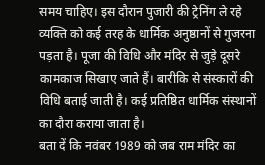समय चाहिए। इस दौरान पुजारी की ट्रेनिंग ले रहे व्यक्ति को कई तरह के धार्मिक अनुष्ठानों से गुजरना पड़ता है। पूजा की विधि और मंदिर से जुड़े दूसरे कामकाज सिखाए जाते हैं। बारीकि से संस्कारों की विधि बताई जाती है। कई प्रतिष्ठित धार्मिक संस्थानों का दौरा कराया जाता है।
बता दें कि नवंबर 1989 को जब राम मंदिर का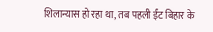शिलान्यास हो रहा था, तब पहली ईंट बिहार के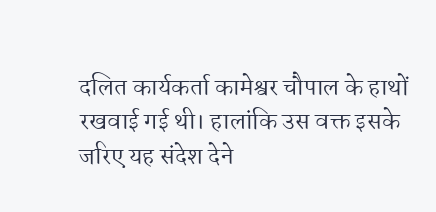दलित कार्यकर्ता कामेश्वर चौपाल के हाथों रखवाई गई थी। हालांकि उस वक्त इसके जरिए यह संदेश देने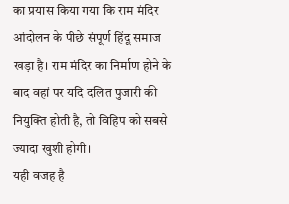का प्रयास किया गया कि राम मंदिर आंदोलन के पीछे संपूर्ण हिंदू समाज खड़ा है। राम मंदिर का निर्माण होने के बाद वहां पर यदि दलित पुजारी की नियुक्ति होती है, तो विहिप को सबसे ज्यादा खुशी होगी।
यही वजह है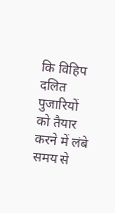कि विहिप दलित पुजारियों को तैयार करने में लंबे समय से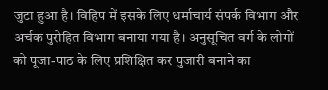जुटा हुआ है। विहिप में इसके लिए धर्माचार्य संपर्क विभाग और अर्चक पुरोहित विभाग बनाया गया है। अनुसूचित वर्ग के लोगों को पूजा-पाठ के लिए प्रशिक्षित कर पुजारी बनाने का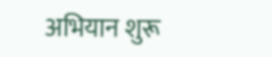अभियान शुरू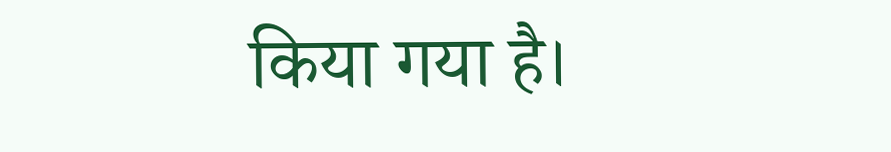किया गया है।